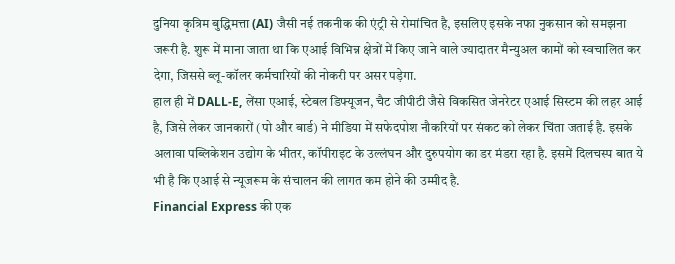दुनिया कृत्रिम बुद्धिमत्ता (AI) जैसी नई तकनीक की एंट्री से रोमांचित है, इसलिए इसके नफा नुकसान को समझना जरूरी है. शुरू में माना जाता था कि एआई विभिन्न क्षेत्रों में किए जाने वाले ज्यादातर मैन्युअल कामों को स्वचालित कर देगा, जिससे ब्लू-कॉलर कर्मचारियों की नोकरी पर असर पड़ेगा.
हाल ही में DALL-E, लेंसा एआई, स्टेबल डिफ्यूजन, चैट जीपीटी जैसे विकसित जेनरेटर एआई सिस्टम की लहर आई है, जिसे लेकर जानकारों (पो और बार्ड) ने मीडिया में सफेदपोश नौकरियों पर संकट को लेकर चिंता जताई है. इसके अलावा पब्लिकेशन उद्योग के भीतर, कॉपीराइट के उल्लंघन और दुरुपयोग का डर मंडरा रहा है. इसमें दिलचस्प बात ये भी है कि एआई से न्यूजरूम के संचालन की लागत कम होने की उम्मीद है.
Financial Express की एक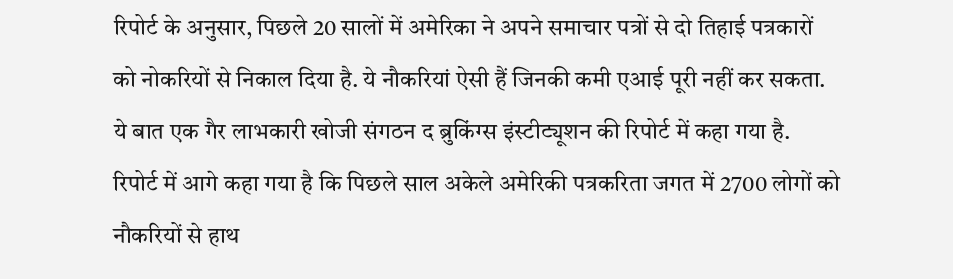रिपोर्ट के अनुसार, पिछले 20 सालों में अमेरिका ने अपने समाचार पत्रों से दो तिहाई पत्रकारों को नोकरियों से निकाल दिया है. ये नौकरियां ऐसी हैं जिनकी कमी एआई पूरी नहीं कर सकता. ये बात एक गैर लाभकारी खोजी संगठन द ब्रुकिंग्स इंस्टीट्यूशन की रिपोर्ट में कहा गया है.
रिपोर्ट में आगे कहा गया है कि पिछले साल अकेले अमेरिकी पत्रकरिता जगत में 2700 लोगों को नौकरियों से हाथ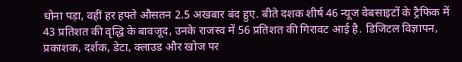धोना पड़ा, वहीं हर हफ्ते औसतन 2.5 अखबार बंद हुए. बीते दशक शीर्ष 46 न्यूज वेबसाइटों के ट्रैफिक में 43 प्रतिशत की वृद्धि के बावजूद, उनके राजस्व में 56 प्रतिशत की गिरावट आई है. डिजिटल विज्ञापन, प्रकाशक, दर्शक, डेटा, क्लाउड और खोज पर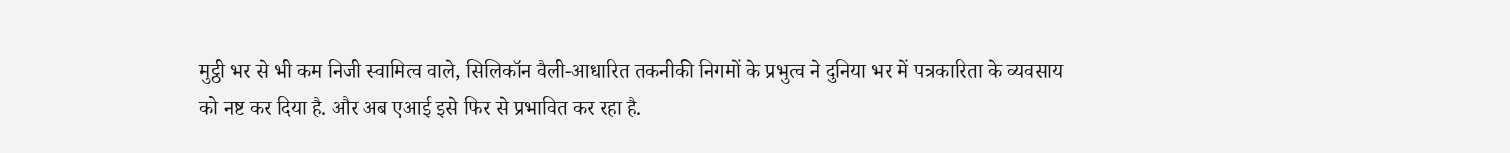मुट्ठी भर से भी कम निजी स्वामित्व वाले, सिलिकॉन वैली-आधारित तकनीकी निगमों के प्रभुत्व ने दुनिया भर में पत्रकारिता के व्यवसाय को नष्ट कर दिया है. और अब एआई इसे फिर से प्रभावित कर रहा है.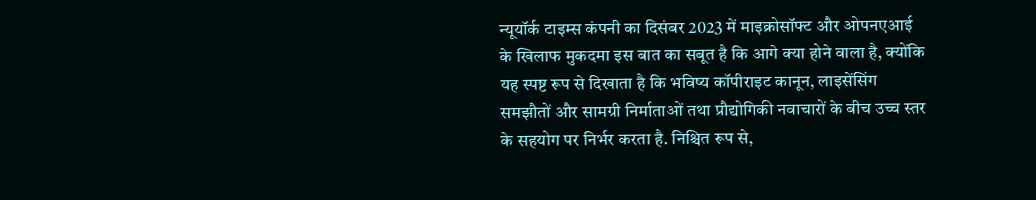न्यूयॉर्क टाइम्स कंपनी का दिसंबर 2023 में माइक्रोसॉफ्ट और ओपनएआई के खिलाफ मुकदमा इस बात का सबूत है कि आगे क्या होने वाला है, क्योंकि यह स्पष्ट रूप से दिखाता है कि भविष्य कॉपीराइट कानून, लाइसेंसिंग समझौतों और सामग्री निर्माताओं तथा प्रौद्योगिकी नवाचारों के बीच उच्च स्तर के सहयोग पर निर्भर करता है. निश्चित रूप से,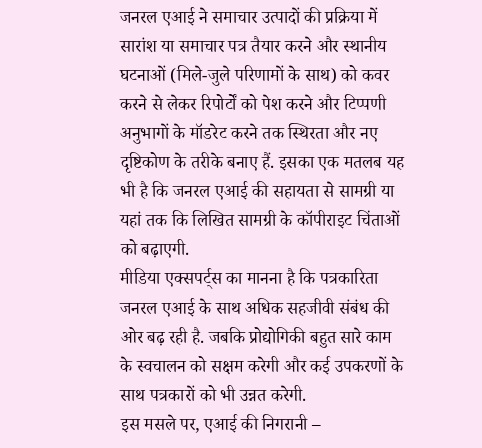जनरल एआई ने समाचार उत्पादों की प्रक्रिया में सारांश या समाचार पत्र तैयार करने और स्थानीय घटनाओं (मिले-जुले परिणामों के साथ) को कवर करने से लेकर रिपोर्टों को पेश करने और टिप्पणी अनुभागों के मॉडरेट करने तक स्थिरता और नए दृष्टिकोण के तरीके बनाए हैं. इसका एक मतलब यह भी है कि जनरल एआई की सहायता से सामग्री या यहां तक कि लिखित सामग्री के कॉपीराइट चिंताओं को बढ़ाएगी.
मीडिया एक्सपर्ट्स का मानना है कि पत्रकारिता जनरल एआई के साथ अधिक सहजीवी संबंध की ओर बढ़ रही है. जबकि प्रोद्योगिकी बहुत सारे काम के स्वचालन को सक्षम करेगी और कई उपकरणों के साथ पत्रकारों को भी उन्नत करेगी.
इस मसले पर, एआई की निगरानी –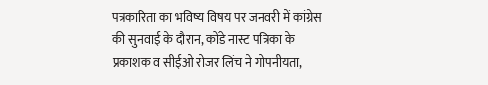पत्रकारिता का भविष्य विषय पर जनवरी में कांग्रेस की सुनवाई के दौरान, कोंडे नास्ट पत्रिका के प्रकाशक व सीईओ रोजर लिंच ने गोपनीयता,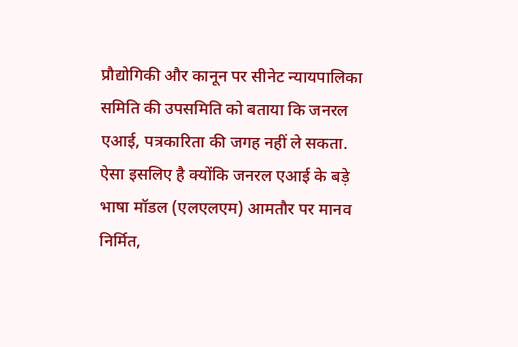प्रौद्योगिकी और कानून पर सीनेट न्यायपालिका समिति की उपसमिति को बताया कि जनरल एआई, पत्रकारिता की जगह नहीं ले सकता. ऐसा इसलिए है क्योंकि जनरल एआई के बड़े भाषा मॉडल (एलएलएम) आमतौर पर मानव निर्मित,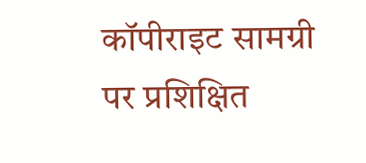कॉपीराइट सामग्री पर प्रशिक्षित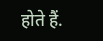होते हैं.